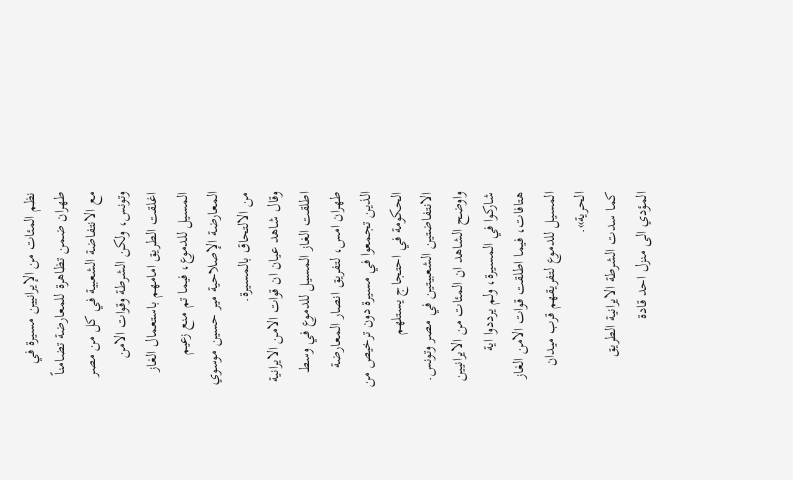نظم المئات من الإيرانيين مسيرة في طهران ضمن تظاهرة للمعارضة تضامناً مع الانتفاضة الشعبية في كل من مصر وتونس، ولكن الشرطة وقوات الامن اغلقت الطريق امامهم باستعمال الغاز المسيل للدموع، فيما تم منع زعيم المعارضة الإصلاحية مير حسين موسوي من الالتحاق بالمسيرة.
وقال شاهد عيان ان قوات الامن الايرانية اطلقت الغاز المسيل للدموع في وسط طهران امس، لتفريق انصار المعارضة الذين تجمعوا في مسيرة دون ترخيص من الحكومة في احتجاج يستلهم الانتفاضتين الشعبيتين في مصر وتونس. واوضح الشاهد ان المئات من الايرانيين شاركوا في المسيرة، ولم يرددوا اية هتافات، فيما اطلقت قوات الامن الغاز المسيل للدموع لتفريقهم قرب ميدان الحرية».
كما سدت الشرطة الايرانية الطريق المؤدي الى منزل احد قادة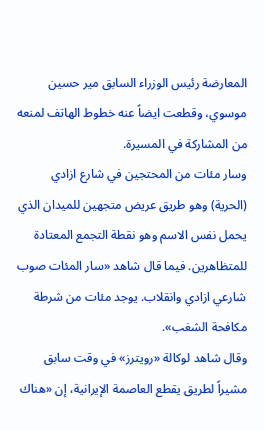المعارضة رئيس الوزراء السابق مير حسين موسوي، وقطعت ايضاً عنه خطوط الهاتف لمنعه من المشاركة في المسيرة.
وسار مئات من المحتجين في شارع ازادي (الحرية) وهو طريق عريض متجهين للميدان الذي يحمل نفس الاسم وهو نقطة التجمع المعتادة للمتظاهرين. فيما قال شاهد «سار المئات صوب شارعي ازادي وانقلاب. يوجد مئات من شرطة مكافحة الشغب».
وقال شاهد لوكالة «رويترز» في وقت سابق مشيراً لطريق يقطع العاصمة الإيرانية، إن «هناك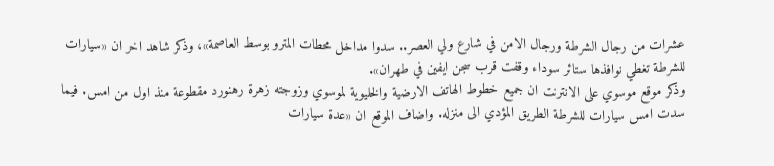عشرات من رجال الشرطة ورجال الامن في شارع ولي العصر.. سدوا مداخل محطات المترو بوسط العاصمة»، وذكر شاهد اخر ان «سيارات للشرطة تغطي نوافذها ستائر سوداء وقفت قرب سجن ايفين في طهران».
وذكر موقع موسوي على الانترنت ان جميع خطوط الهاتف الارضية والخليوية لموسوي وزوجته زهرة رهنورد مقطوعة منذ اول من امس. فيما سدت امس سيارات للشرطة الطريق المؤدي الى منزله. واضاف الموقع ان «عدة سيارات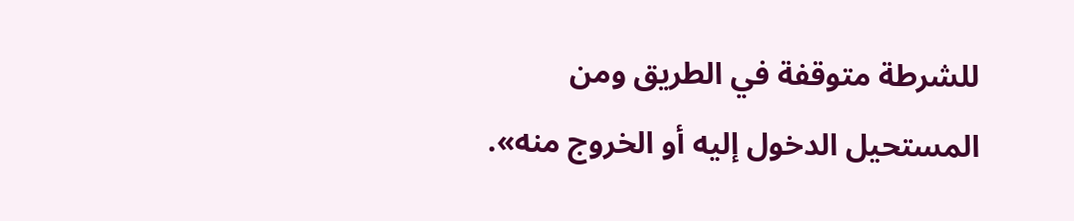للشرطة متوقفة في الطريق ومن المستحيل الدخول إليه أو الخروج منه».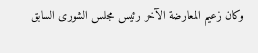وكان زعيم المعارضة الآخر رئيس مجلس الشورى السابق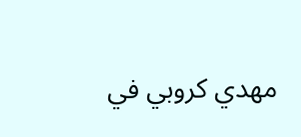مهدي كروبي في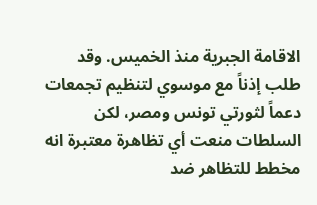الاقامة الجبرية منذ الخميس. وقد طلب إذناً مع موسوي لتنظيم تجمعات دعماً لثورتي تونس ومصر، لكن السلطات منعت أي تظاهرة معتبرة انه مخطط للتظاهر ضد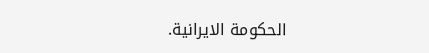الحكومة الايرانية.